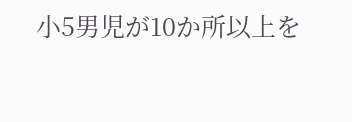小5男児が10か所以上を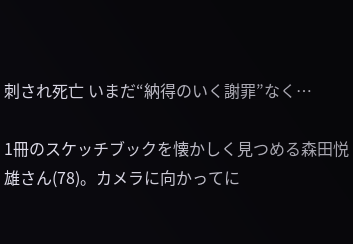刺され死亡 いまだ“納得のいく謝罪”なく…

1冊のスケッチブックを懐かしく見つめる森田悦雄さん(78)。カメラに向かってに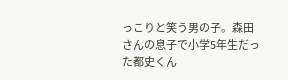っこりと笑う男の子。森田さんの息子で小学5年生だった都史くん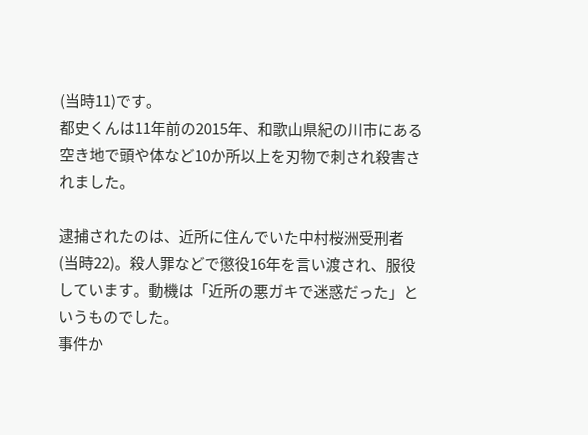(当時11)です。
都史くんは11年前の2015年、和歌山県紀の川市にある空き地で頭や体など10か所以上を刃物で刺され殺害されました。

逮捕されたのは、近所に住んでいた中村桜洲受刑者(当時22)。殺人罪などで懲役16年を言い渡され、服役しています。動機は「近所の悪ガキで迷惑だった」というものでした。
事件か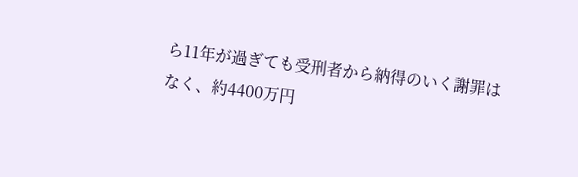ら11年が過ぎても受刑者から納得のいく謝罪はなく、約4400万円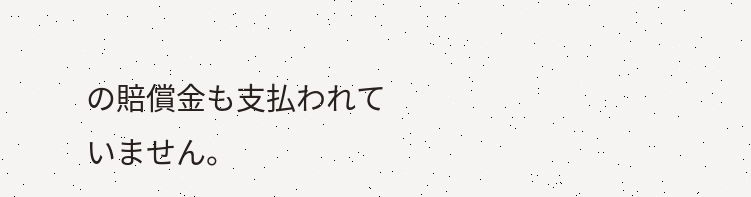の賠償金も支払われていません。